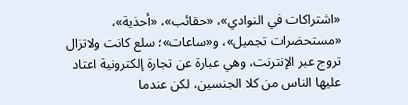«اشتراكات في النوادي»، «حقائب»، «أحذية»، «مستحضرات تجميل»، و«ساعات»؛ سلع كانت ولاتزال تروج عبر الإنترنت، وهي عبارة عن تجارة إلكترونية اعتاد عليها الناس من كلا الجنسين، لكن عندما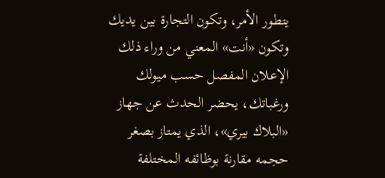يتطور الأمر، وتكون التجارة بين يديك وتكون «أنت» المعني من وراء ذلك الإعلان المفصل حسب ميولك ورغباتك، يحضر الحدث عن جهاز «البلاك بيري»، الذي يمتاز بصغر حجمه مقارنة بوظائفه المختلفة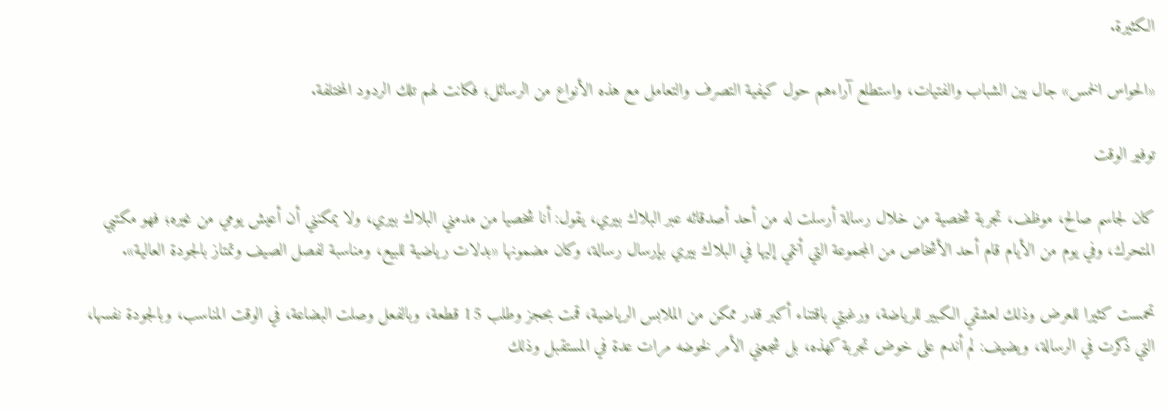الكثيرة.

«الحواس الخمس» جال بين الشباب والفتيات، واستطلع آراءهم حول كيفية التصرف والتعامل مع هذه الأنواع من الرسائل؛ فكانت لهم تلك الردود المختلفة.

توفير الوقت

كان لجاسم صالح، موظف، تجربة شخصية من خلال رسالة أرسلت له من أحد أصدقائه عبر البلاك بيري، يقول: أنا شخصيا من مدمني البلاك بيري، ولا يمكنني أن أعيش يومي من غيره؛ فهو مكتبي المتحرك، وفي يوم من الأيام قام أحد الأشخاص من المجموعة التي أنتمي إليها في البلاك بيري بإرسال رسالة، وكان مضمونها «بدلات رياضية للبيع، ومناسبة لفصل الصيف وتمتاز بالجودة العالية».

تحمست كثيرا للعرض وذلك لعشقي الكبير للرياضة، ورغبتي باقتناء أكبر قدر ممكن من الملابس الرياضية، قمت بحجز وطلب 15 قطعة، وبالفعل وصلت البضاعة، في الوقت المناسب، وبالجودة نفسها، التي ذكرت في الرسالة، ويضيف: لم أندم على خوض تجربة كهذه، بل شجعني الأمر لخوضه مرات عدة في المستقبل وذلك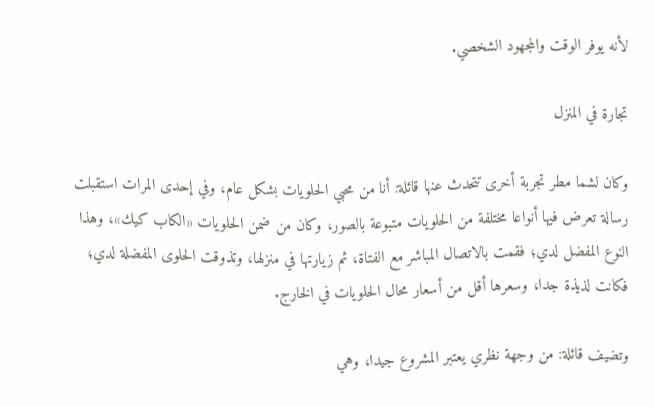لأنه يوفر الوقت والمجهود الشخصي.

تجارة في المنزل

وكان لشما مطر تجربة أخرى تتحدث عنها قائلة: أنا من محبي الحلويات بشكل عام، وفي إحدى المرات استقبلت رسالة تعرض فيها أنواعا مختلفة من الحلويات متبوعة بالصور، وكان من ضمن الحلويات «الكاب كيك»، وهذا النوع المفضل لدي؛ فقمت بالاتصال المباشر مع الفتاة، ثم زيارتها في منزلها، وتذوقت الحلوى المفضلة لدي؛ فكانت لذيذة جدا، وسعرها أقل من أسعار محال الحلويات في الخارج.

وتضيف قائلة: من وجهة نظري يعتبر المشروع جيدا، وهي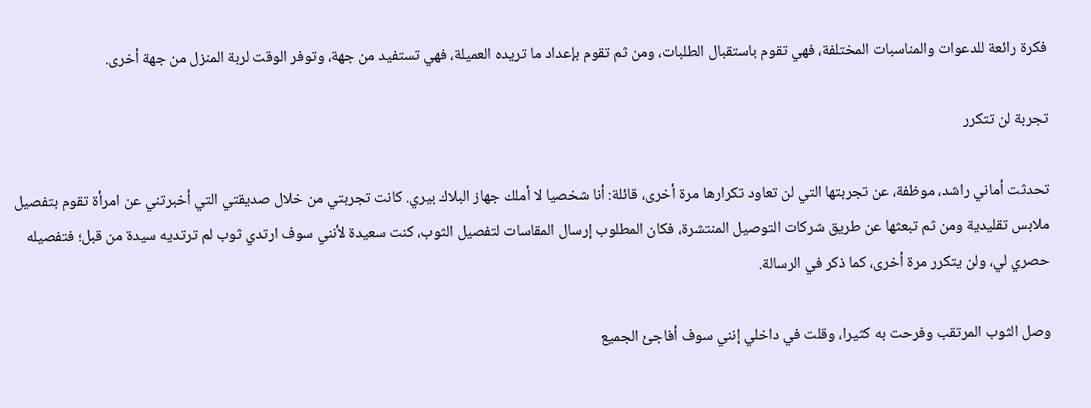فكرة رائعة للدعوات والمناسبات المختلفة، فهي تقوم باستقبال الطلبات، ومن ثم تقوم بإعداد ما تريده العميلة، فهي تستفيد من جهة، وتوفر الوقت لربة المنزل من جهة أخرى.

تجربة لن تتكرر

تحدثت أماني راشد، موظفة، عن تجربتها التي لن تعاود تكرارها مرة أخرى، قائلة: أنا شخصيا لا أملك جهاز البلاك بيري. كانت تجربتي من خلال صديقتي التي أخبرتني عن امرأة تقوم بتفصيل ملابس تقليدية ومن ثم تبعثها عن طريق شركات التوصيل المنتشرة، فكان المطلوب إرسال المقاسات لتفصيل الثوب، كنت سعيدة لأنني سوف ارتدي ثوب لم ترتديه سيدة من قبل؛ فتفصيله حصري لي، ولن يتكرر مرة أخرى، كما ذكر في الرسالة.

وصل الثوب المرتقب وفرحت به كثيرا، وقلت في داخلي إنني سوف أفاجئ الجميع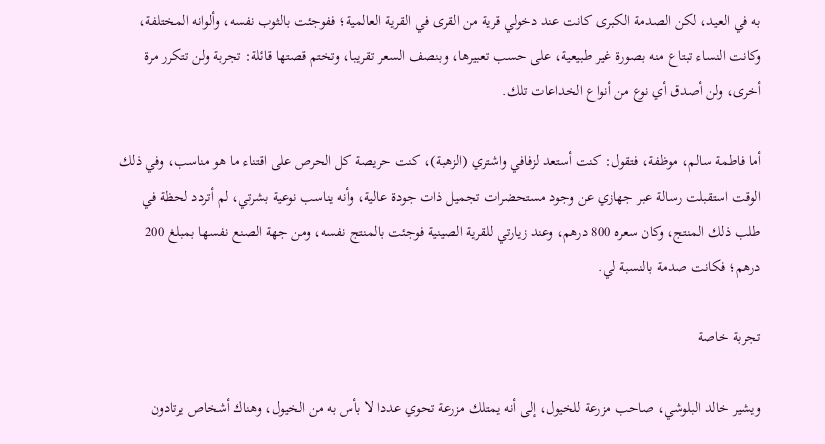به في العيد، لكن الصدمة الكبرى كانت عند دخولي قرية من القرى في القرية العالمية؛ ففوجئت بالثوب نفسه، وألوانه المختلفة، وكانت النساء تبتاع منه بصورة غير طبيعية، على حسب تعبيرها، وبنصف السعر تقريبا، وتختم قصتها قائلة: تجربة ولن تتكرر مرة أخرى، ولن أصدق أي نوع من أنواع الخداعات تلك.

أما فاطمة سالم، موظفة، فتقول: كنت أستعد لزفافي واشتري (الزهبة)، كنت حريصة كل الحرص على اقتناء ما هو مناسب، وفي ذلك الوقت استقبلت رسالة عبر جهازي عن وجود مستحضرات تجميل ذات جودة عالية، وأنه يناسب نوعية بشرتي، لم أتردد لحظة في طلب ذلك المنتج، وكان سعره 800 درهم، وعند زيارتي للقرية الصينية فوجئت بالمنتج نفسه، ومن جهة الصنع نفسها بمبلغ 200 درهم؛ فكانت صدمة بالنسبة لي.

تجربة خاصة

ويشير خالد البلوشي، صاحب مزرعة للخيول، إلى أنه يمتلك مزرعة تحوي عددا لا بأس به من الخيول، وهناك أشخاص يرتادون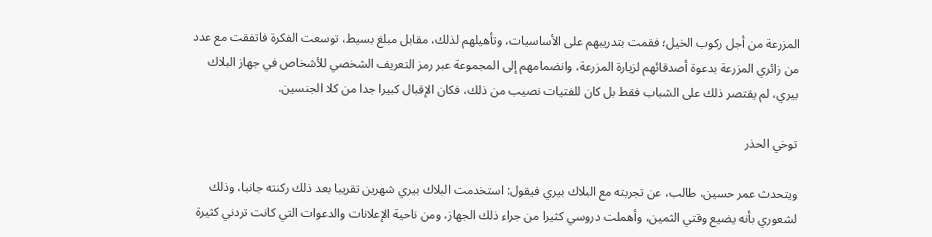المزرعة من أجل ركوب الخيل؛ فقمت بتدريبهم على الأساسيات، وتأهيلهم لذلك، مقابل مبلغ بسيط، توسعت الفكرة فاتفقت مع عدد من زائري المزرعة بدعوة أصدقائهم لزيارة المزرعة، وانضمامهم إلى المجموعة عبر رمز التعريف الشخصي للأشخاص في جهاز البلاك بيري، لم يقتصر ذلك على الشباب فقط بل كان للفتيات نصيب من ذلك، فكان الإقبال كبيرا جدا من كلا الجنسين.

توخي الحذر

ويتحدث عمر حسين، طالب، عن تجربته مع البلاك بيري فيقول: استخدمت البلاك بيري شهرين تقريبا بعد ذلك ركنته جانبا، وذلك لشعوري بأنه يضيع وقتي الثمين، وأهملت دروسي كثيرا من جراء ذلك الجهاز، ومن ناحية الإعلانات والدعوات التي كانت تردني كثيرة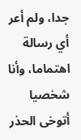جدا، ولم أعر أي رسالة اهتماما، وأنا شخصيا أتوخى الحذر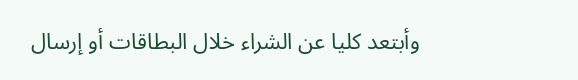وأبتعد كليا عن الشراء خلال البطاقات أو إرسال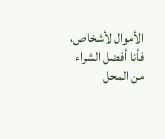الأموال لأشخاص، فأنا أفضل الشراء من المحل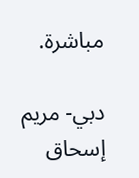مباشرة.

دبي- مريم إسحاق